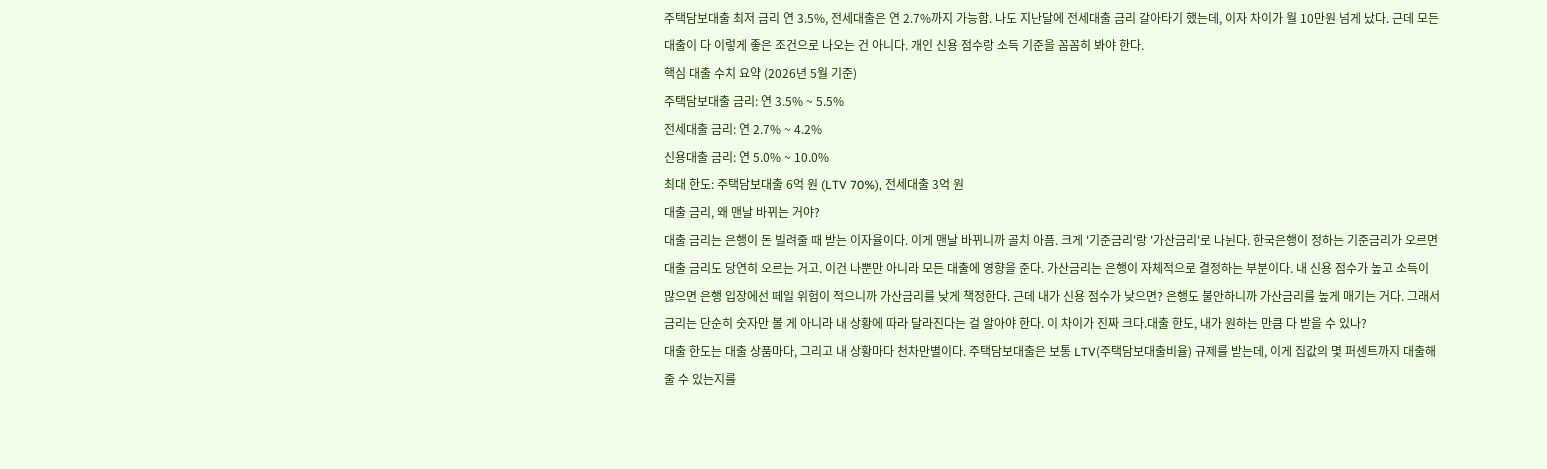주택담보대출 최저 금리 연 3.5%, 전세대출은 연 2.7%까지 가능함. 나도 지난달에 전세대출 금리 갈아타기 했는데, 이자 차이가 월 10만원 넘게 났다. 근데 모든 대출이 다 이렇게 좋은 조건으로 나오는 건 아니다. 개인 신용 점수랑 소득 기준을 꼼꼼히 봐야 한다.
핵심 대출 수치 요약 (2026년 5월 기준)
주택담보대출 금리: 연 3.5% ~ 5.5%
전세대출 금리: 연 2.7% ~ 4.2%
신용대출 금리: 연 5.0% ~ 10.0%
최대 한도: 주택담보대출 6억 원 (LTV 70%), 전세대출 3억 원
대출 금리, 왜 맨날 바뀌는 거야?
대출 금리는 은행이 돈 빌려줄 때 받는 이자율이다. 이게 맨날 바뀌니까 골치 아픔. 크게 '기준금리'랑 '가산금리'로 나뉜다. 한국은행이 정하는 기준금리가 오르면 대출 금리도 당연히 오르는 거고. 이건 나뿐만 아니라 모든 대출에 영향을 준다. 가산금리는 은행이 자체적으로 결정하는 부분이다. 내 신용 점수가 높고 소득이 많으면 은행 입장에선 떼일 위험이 적으니까 가산금리를 낮게 책정한다. 근데 내가 신용 점수가 낮으면? 은행도 불안하니까 가산금리를 높게 매기는 거다. 그래서 금리는 단순히 숫자만 볼 게 아니라 내 상황에 따라 달라진다는 걸 알아야 한다. 이 차이가 진짜 크다.대출 한도, 내가 원하는 만큼 다 받을 수 있나?
대출 한도는 대출 상품마다, 그리고 내 상황마다 천차만별이다. 주택담보대출은 보통 LTV(주택담보대출비율) 규제를 받는데, 이게 집값의 몇 퍼센트까지 대출해줄 수 있는지를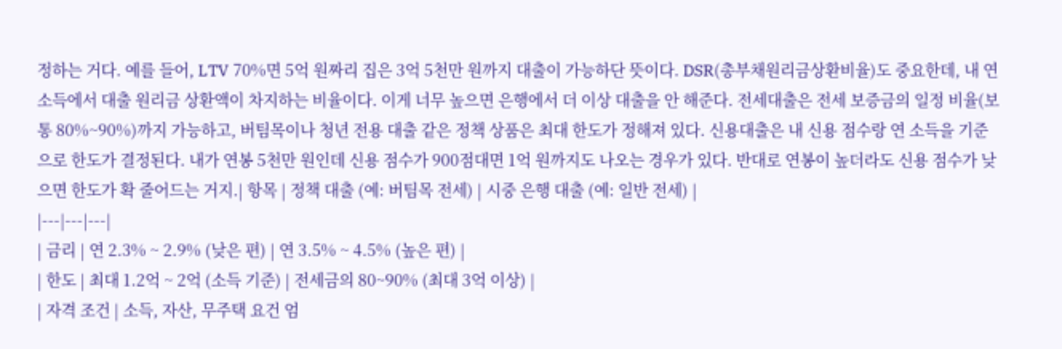정하는 거다. 예를 들어, LTV 70%면 5억 원짜리 집은 3억 5천만 원까지 대출이 가능하단 뜻이다. DSR(총부채원리금상환비율)도 중요한데, 내 연 소득에서 대출 원리금 상환액이 차지하는 비율이다. 이게 너무 높으면 은행에서 더 이상 대출을 안 해준다. 전세대출은 전세 보증금의 일정 비율(보통 80%~90%)까지 가능하고, 버팀목이나 청년 전용 대출 같은 정책 상품은 최대 한도가 정해져 있다. 신용대출은 내 신용 점수랑 연 소득을 기준으로 한도가 결정된다. 내가 연봉 5천만 원인데 신용 점수가 900점대면 1억 원까지도 나오는 경우가 있다. 반대로 연봉이 높더라도 신용 점수가 낮으면 한도가 확 줄어드는 거지.| 항목 | 정책 대출 (예: 버팀목 전세) | 시중 은행 대출 (예: 일반 전세) |
|---|---|---|
| 금리 | 연 2.3% ~ 2.9% (낮은 편) | 연 3.5% ~ 4.5% (높은 편) |
| 한도 | 최대 1.2억 ~ 2억 (소득 기준) | 전세금의 80~90% (최대 3억 이상) |
| 자격 조건 | 소득, 자산, 무주택 요건 엄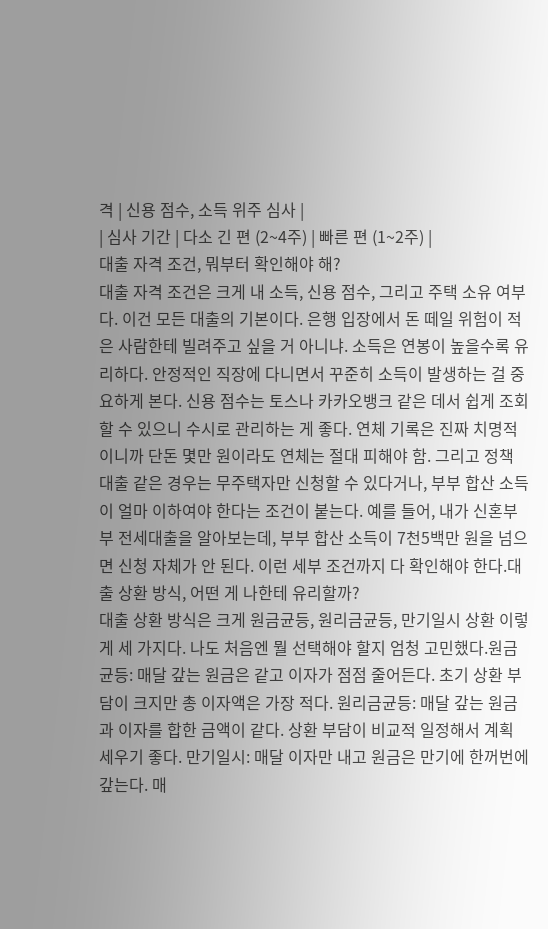격 | 신용 점수, 소득 위주 심사 |
| 심사 기간 | 다소 긴 편 (2~4주) | 빠른 편 (1~2주) |
대출 자격 조건, 뭐부터 확인해야 해?
대출 자격 조건은 크게 내 소득, 신용 점수, 그리고 주택 소유 여부다. 이건 모든 대출의 기본이다. 은행 입장에서 돈 떼일 위험이 적은 사람한테 빌려주고 싶을 거 아니냐. 소득은 연봉이 높을수록 유리하다. 안정적인 직장에 다니면서 꾸준히 소득이 발생하는 걸 중요하게 본다. 신용 점수는 토스나 카카오뱅크 같은 데서 쉽게 조회할 수 있으니 수시로 관리하는 게 좋다. 연체 기록은 진짜 치명적이니까 단돈 몇만 원이라도 연체는 절대 피해야 함. 그리고 정책 대출 같은 경우는 무주택자만 신청할 수 있다거나, 부부 합산 소득이 얼마 이하여야 한다는 조건이 붙는다. 예를 들어, 내가 신혼부부 전세대출을 알아보는데, 부부 합산 소득이 7천5백만 원을 넘으면 신청 자체가 안 된다. 이런 세부 조건까지 다 확인해야 한다.대출 상환 방식, 어떤 게 나한테 유리할까?
대출 상환 방식은 크게 원금균등, 원리금균등, 만기일시 상환 이렇게 세 가지다. 나도 처음엔 뭘 선택해야 할지 엄청 고민했다.원금균등: 매달 갚는 원금은 같고 이자가 점점 줄어든다. 초기 상환 부담이 크지만 총 이자액은 가장 적다. 원리금균등: 매달 갚는 원금과 이자를 합한 금액이 같다. 상환 부담이 비교적 일정해서 계획 세우기 좋다. 만기일시: 매달 이자만 내고 원금은 만기에 한꺼번에 갚는다. 매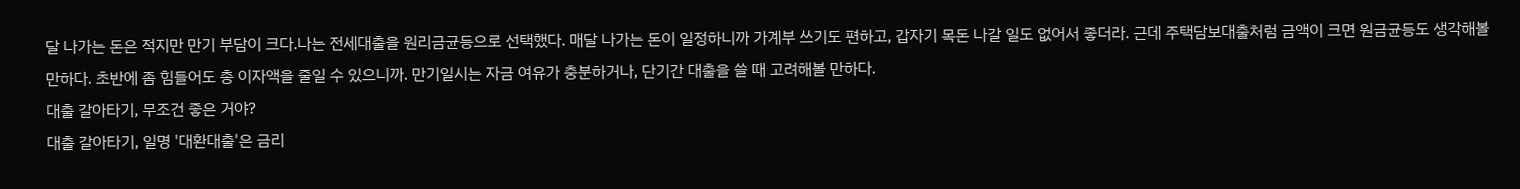달 나가는 돈은 적지만 만기 부담이 크다.나는 전세대출을 원리금균등으로 선택했다. 매달 나가는 돈이 일정하니까 가계부 쓰기도 편하고, 갑자기 목돈 나갈 일도 없어서 좋더라. 근데 주택담보대출처럼 금액이 크면 원금균등도 생각해볼 만하다. 초반에 좀 힘들어도 총 이자액을 줄일 수 있으니까. 만기일시는 자금 여유가 충분하거나, 단기간 대출을 쓸 때 고려해볼 만하다.
대출 갈아타기, 무조건 좋은 거야?
대출 갈아타기, 일명 '대환대출'은 금리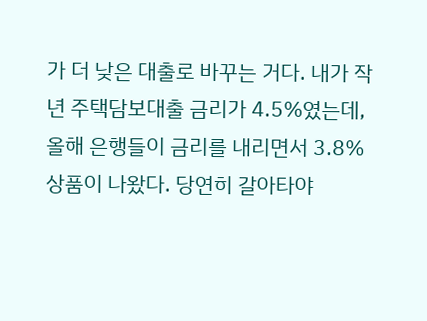가 더 낮은 대출로 바꾸는 거다. 내가 작년 주택담보대출 금리가 4.5%였는데, 올해 은행들이 금리를 내리면서 3.8% 상품이 나왔다. 당연히 갈아타야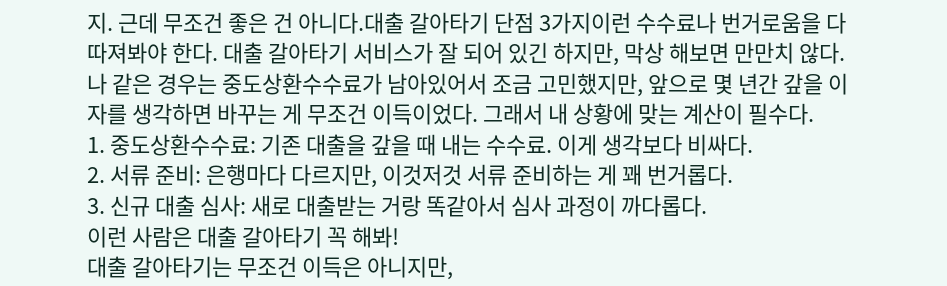지. 근데 무조건 좋은 건 아니다.대출 갈아타기 단점 3가지이런 수수료나 번거로움을 다 따져봐야 한다. 대출 갈아타기 서비스가 잘 되어 있긴 하지만, 막상 해보면 만만치 않다. 나 같은 경우는 중도상환수수료가 남아있어서 조금 고민했지만, 앞으로 몇 년간 갚을 이자를 생각하면 바꾸는 게 무조건 이득이었다. 그래서 내 상황에 맞는 계산이 필수다.
1. 중도상환수수료: 기존 대출을 갚을 때 내는 수수료. 이게 생각보다 비싸다.
2. 서류 준비: 은행마다 다르지만, 이것저것 서류 준비하는 게 꽤 번거롭다.
3. 신규 대출 심사: 새로 대출받는 거랑 똑같아서 심사 과정이 까다롭다.
이런 사람은 대출 갈아타기 꼭 해봐!
대출 갈아타기는 무조건 이득은 아니지만,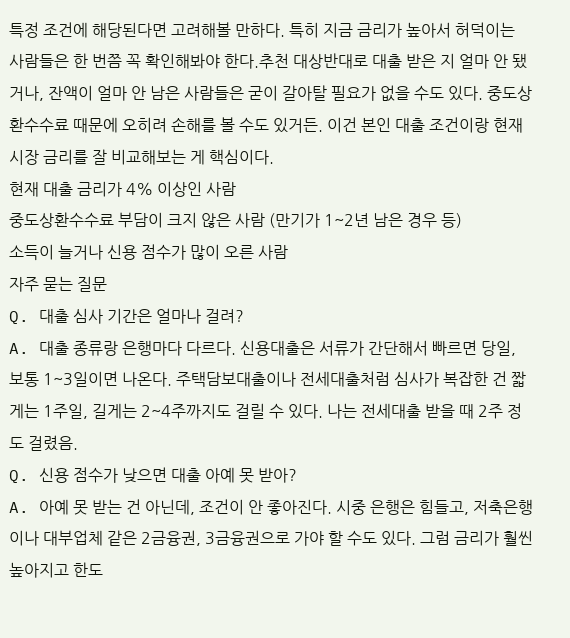특정 조건에 해당된다면 고려해볼 만하다. 특히 지금 금리가 높아서 허덕이는 사람들은 한 번쯤 꼭 확인해봐야 한다.추천 대상반대로 대출 받은 지 얼마 안 됐거나, 잔액이 얼마 안 남은 사람들은 굳이 갈아탈 필요가 없을 수도 있다. 중도상환수수료 때문에 오히려 손해를 볼 수도 있거든. 이건 본인 대출 조건이랑 현재 시장 금리를 잘 비교해보는 게 핵심이다.
현재 대출 금리가 4% 이상인 사람
중도상환수수료 부담이 크지 않은 사람 (만기가 1~2년 남은 경우 등)
소득이 늘거나 신용 점수가 많이 오른 사람
자주 묻는 질문
Q. 대출 심사 기간은 얼마나 걸려?
A. 대출 종류랑 은행마다 다르다. 신용대출은 서류가 간단해서 빠르면 당일, 보통 1~3일이면 나온다. 주택담보대출이나 전세대출처럼 심사가 복잡한 건 짧게는 1주일, 길게는 2~4주까지도 걸릴 수 있다. 나는 전세대출 받을 때 2주 정도 걸렸음.
Q. 신용 점수가 낮으면 대출 아예 못 받아?
A. 아예 못 받는 건 아닌데, 조건이 안 좋아진다. 시중 은행은 힘들고, 저축은행이나 대부업체 같은 2금융권, 3금융권으로 가야 할 수도 있다. 그럼 금리가 훨씬 높아지고 한도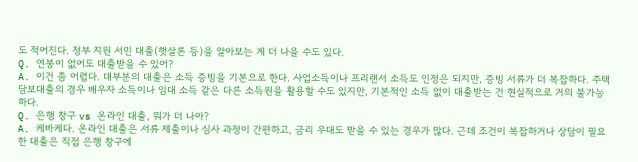도 적어진다. 정부 지원 서민 대출(햇살론 등)을 알아보는 게 더 나을 수도 있다.
Q. 연봉이 없어도 대출받을 수 있어?
A. 이건 좀 어렵다. 대부분의 대출은 소득 증빙을 기본으로 한다. 사업소득이나 프리랜서 소득도 인정은 되지만, 증빙 서류가 더 복잡하다. 주택담보대출의 경우 배우자 소득이나 임대 소득 같은 다른 소득원을 활용할 수도 있지만, 기본적인 소득 없이 대출받는 건 현실적으로 거의 불가능하다.
Q. 은행 창구 vs 온라인 대출, 뭐가 더 나아?
A. 케바케다. 온라인 대출은 서류 제출이나 심사 과정이 간편하고, 금리 우대도 받을 수 있는 경우가 많다. 근데 조건이 복잡하거나 상담이 필요한 대출은 직접 은행 창구에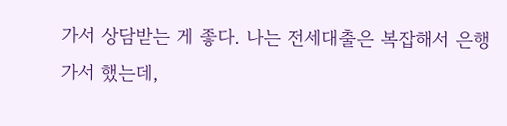가서 상담받는 게 좋다. 나는 전세대출은 복잡해서 은행 가서 했는데,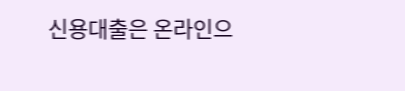신용대출은 온라인으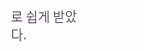로 쉽게 받았다.